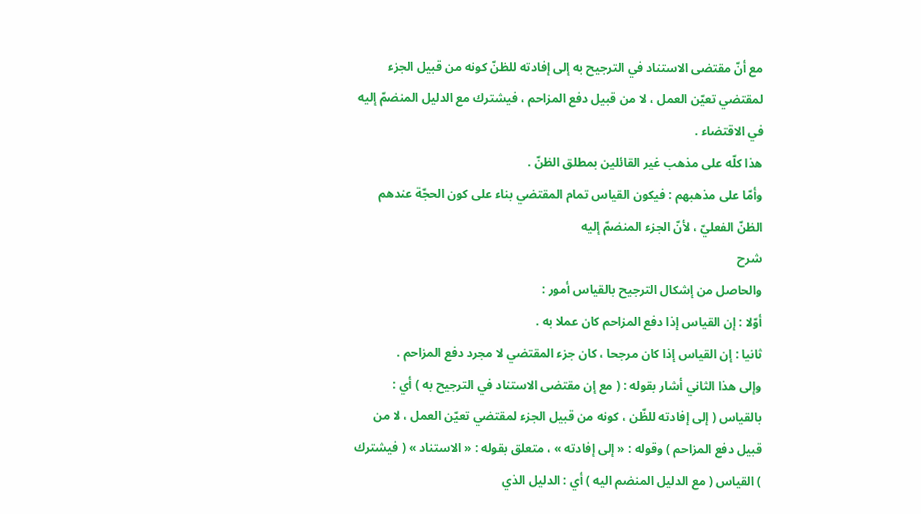مع أنّ مقتضى الاستناد في الترجيح به إلى إفادته للظنّ كونه من قبيل الجزء لمقتضي تعيّن العمل ، لا من قبيل دفع المزاحم ، فيشترك مع الدليل المنضمّ إليه في الاقتضاء .
هذا كلّه على مذهب غير القائلين بمطلق الظنّ .
وأمّا على مذهبهم : فيكون القياس تمام المقتضي بناء على كون الحجّة عندهم الظنّ الفعليّ ، لأنّ الجزء المنضمّ إليه
شرح
والحاصل من إشكال الترجيح بالقياس أمور :
أوّلا : إن القياس إذا دفع المزاحم كان عملا به .
ثانيا : إن القياس إذا كان مرجحا ، كان جزء المقتضي لا مجرد دفع المزاحم .
وإلى هذا الثاني أشار بقوله : ( مع إن مقتضى الاستناد في الترجيح به ) أي :
بالقياس ( إلى إفادته للظّن ، كونه من قبيل الجزء لمقتضي تعيّن العمل ، لا من قبيل دفع المزاحم ) وقوله : « إلى إفادته » ، متعلق بقوله : « الاستناد » ( فيشترك ) القياس ( مع الدليل المنضم اليه ) أي : الدليل الذي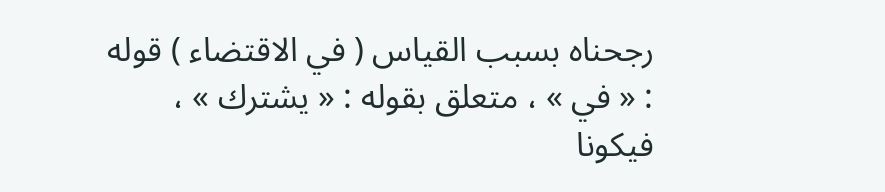رجحناه بسبب القياس ( في الاقتضاء ) قوله : « في » ، متعلق بقوله : « يشترك » ، فيكونا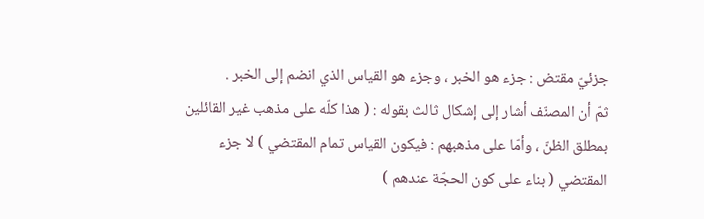جزئيّ مقتض : جزء هو الخبر ، وجزء هو القياس الذي انضم إلى الخبر .
ثمّ أن المصنّف أشار إلى إشكال ثالث بقوله : ( هذا كلّه على مذهب غير القائلين بمطلق الظنّ ، وأمّا على مذهبهم : فيكون القياس تمام المقتضي ) لا جزء المقتضي ( بناء على كون الحجّة عندهم )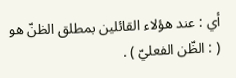أي : عند هؤلاء القائلين بمطلق الظنّ هو ( : الظّن الفعليّ ) .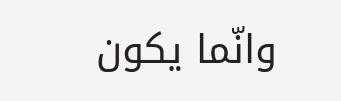وانّما يكون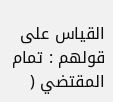القياس على قولهم : تمام المقتضي (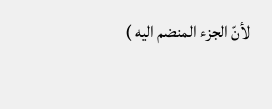لأنّ الجزء المنضم اليه )